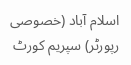اسلام آباد (خصوصی رپورٹر) سپریم کورٹ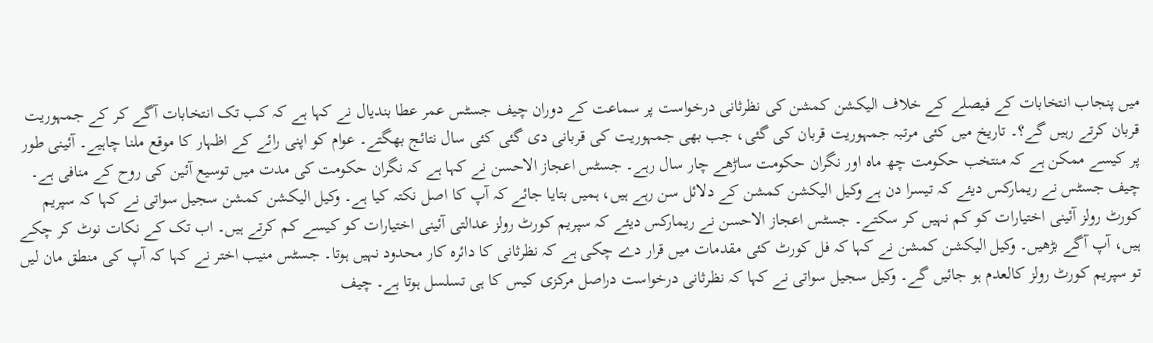میں پنجاب انتخابات کے فیصلے کے خلاف الیکشن کمشن کی نظرثانی درخواست پر سماعت کے دوران چیف جسٹس عمر عطا بندیال نے کہا ہے کہ کب تک انتخابات آگے کر کے جمہوریت قربان کرتے رہیں گے؟۔ تاریخ میں کئی مرتبہ جمہوریت قربان کی گئی، جب بھی جمہوریت کی قربانی دی گئی کئی سال نتائج بھگتے۔ عوام کو اپنی رائے کے اظہار کا موقع ملنا چاہیے۔ آئینی طور پر کیسے ممکن ہے کہ منتخب حکومت چھ ماہ اور نگران حکومت ساڑھے چار سال رہے۔ جسٹس اعجاز الاحسن نے کہا ہے کہ نگران حکومت کی مدت میں توسیع آئین کی روح کے منافی ہے۔ چیف جسٹس نے ریمارکس دیئے کہ تیسرا دن ہے وکیل الیکشن کمشن کے دلائل سن رہے ہیں، ہمیں بتایا جائے کہ آپ کا اصل نکتہ کیا ہے۔ وکیل الیکشن کمشن سجیل سواتی نے کہا کہ سپریم کورٹ رولز آئینی اختیارات کو کم نہیں کر سکتے۔ جسٹس اعجاز الاحسن نے ریمارکس دیئے کہ سپریم کورٹ رولز عدالتی آئینی اختیارات کو کیسے کم کرتے ہیں۔ اب تک کے نکات نوٹ کر چکے ہیں، آپ آگے بڑھیں۔ وکیل الیکشن کمشن نے کہا کہ فل کورٹ کئی مقدمات میں قرار دے چکی ہے کہ نظرثانی کا دائرہ کار محدود نہیں ہوتا۔ جسٹس منیب اختر نے کہا کہ آپ کی منطق مان لیں تو سپریم کورٹ رولز کالعدم ہو جائیں گے۔ وکیل سجیل سواتی نے کہا کہ نظرثانی درخواست دراصل مرکزی کیس کا ہی تسلسل ہوتا ہے۔ چیف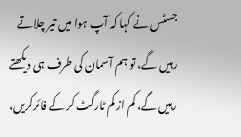جسٹس نے کہا کہ آپ ہوا میں تیر چلاتے رہیں گے، تو ہم آسمان کی طرف ہی دیکھتے رہیں گے، کم از کم ٹارگٹ کر کے فائرکریں،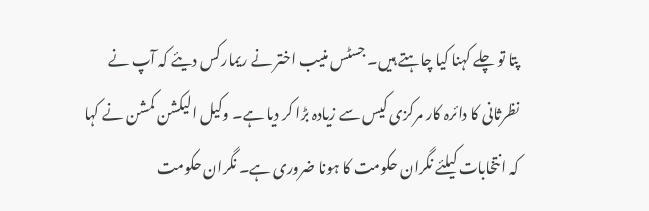پتا تو چلے کہنا کیا چاہتے ہیں۔ جسٹس منیب اختر نے ریمارکس دیئے کہ آپ نے نظرثانی کا دائرہ کار مرکزی کیس سے زیادہ بڑا کر دیا ہے۔ وکیل الیکشن کمشن نے کہا کہ انتخابات کیلئے نگران حکومت کا ہونا ضروری ہے۔ نگران حکومت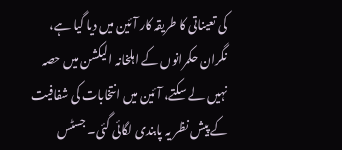کی تعیناتی کا طریقہ کار آئین میں دیا گیا ہے، نگران حکمرانوں کے اہلخانہ الیکشن میں حصہ نہیں لے سکتے، آئین میں انتخابات کی شفافیت کے پیش نظر یہ پابندی لگائی گئی۔ جسٹس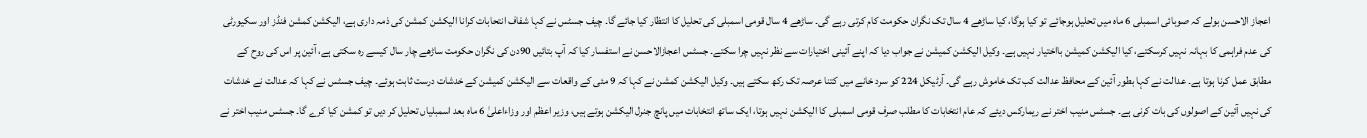اعجاز الاحسن بولے کہ صوبائی اسمبلی 6 ماہ میں تحلیل ہوجائے تو کیا ہوگا، کیا ساڑھے 4 سال تک نگران حکومت کام کرتی رہے گی۔ ساڑھے 4 سال قومی اسمبلی کی تحلیل کا انتظار کیا جائے گا۔ چیف جسٹس نے کہا شفاف انتحابات کرانا الیکشن کمشن کی ذمہ داری ہے، الیکشن کمشن فنڈز اور سکیورٹی کی عدم فراہمی کا بہانہ نہیں کرسکتے، کیا الیکشن کمیشن بااختیار نہیں ہے۔ وکیل الیکشن کمیشن نے جواب دیا کہ اپنے آئینی اختیارات سے نظر نہیں چرا سکتے۔ جسٹس اعجازالاحسن نے استفسار کیا کہ آپ بتائیں 90دن کی نگران حکومت ساڑھے چار سال کیسے رہ سکتی ہے، آئین پر اس کی روح کے مطابق عمل کرنا ہوتا ہے۔ عدالت نے کہا بطور آئین کے محافظ عدالت کب تک خاموش رہے گی۔ آرٹیکل 224 کو سرد خانے میں کتنا عرصہ تک رکھ سکتے ہیں۔ وکیل الیکشن کمشن نے کہا کہ 9 مئی کے واقعات سے الیکشن کمیشن کے خدشات درست ثابت ہوئے۔ چیف جسٹس نے کہا کہ عدالت نے خدشات کی نہیں آئین کے اصولوں کی بات کرنی ہے۔ جسٹس منیب اختر نے ریمارکس دیئے کہ عام انتخابات کا مطلب صرف قومی اسمبلی کا الیکشن نہیں ہوتا، ایک ساتھ انتخابات میں پانچ جنرل الیکشن ہوتے ہیں، وزیر اعظم اور وزاءاعلیٰ 6 ماہ بعد اسمبلیاں تحلیل کر دیں تو کمشن کیا کرے گا۔ جسٹس منیب اختر نے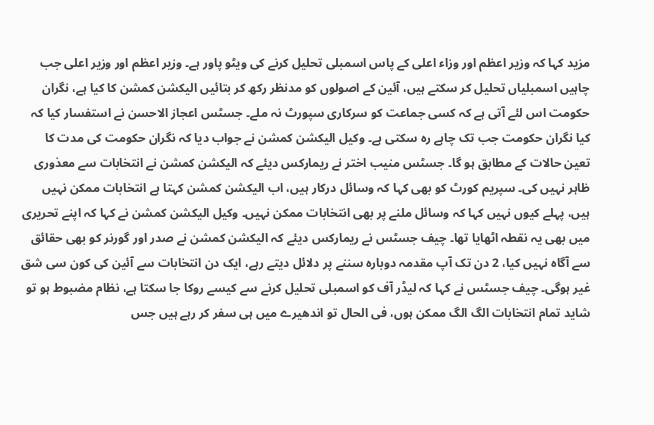مزید کہا کہ وزیر اعظم اور وزاء اعلی کے پاس اسمبلی تحلیل کرنے کی ویٹو پاور ہے۔ وزیر اعظم اور وزیر اعلی جب چاہیں اسمبلیاں تحلیل کر سکتے ہیں، آئین کے اصولوں کو مدنظر رکھ کر بتائیں الیکشن کمشن کا کیا ہے، نگران حکومت اس لئے آتی ہے کہ کسی جماعت کو سرکاری سپورٹ نہ ملے۔ جسٹس اعجاز الاحسن نے استفسار کیا کہ کیا نگران حکومت جب تک چاہے رہ سکتی ہے۔ وکیل الیکشن کمشن نے جواب دیا کہ نگران حکومت کی مدت کا تعین حالات کے مطابق ہو گا۔ جسٹس منیب اختر نے ریمارکس دیئے کہ الیکشن کمشن نے انتخابات سے معذوری ظاہر نہیں کی۔ سپریم کورٹ کو بھی کہا کہ وسائل درکار ہیں، اب الیکشن کمشن کہتا ہے انتخابات ممکن نہیں ہیں، پہلے کیوں نہیں کہا کہ وسائل ملنے پر بھی انتخابات ممکن نہیں۔ وکیل الیکشن کمشن نے کہا کہ اپنے تحریری میں بھی یہ نقطہ اٹھایا تھا۔ چیف جسٹس نے ریمارکس دیئے کہ الیکشن کمشن نے صدر اور گورنر کو بھی حقائق سے آگاہ نہیں کیا، 2 دن تک آپ مقدمہ دوبارہ سننے پر دلائل دیتے رہے، ایک دن انتخابات سے آئین کی کون سی شق غیر ہوگی۔ چیف جسٹس نے کہا کہ لیڈر آف کو اسمبلی تحلیل کرنے سے کیسے روکا جا سکتا ہے، نظام مضبوط ہو تو شاید تمام انتخابات الگ الگ ممکن ہوں، فی الحال تو اندھیرے میں ہی سفر کر رہے ہیں جس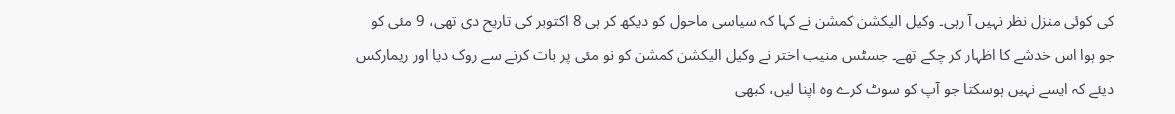کی کوئی منزل نظر نہیں آ رہی۔ وکیل الیکشن کمشن نے کہا کہ سیاسی ماحول کو دیکھ کر ہی 8 اکتوبر کی تاریح دی تھی، 9 مئی کو جو ہوا اس خدشے کا اظہار کر چکے تھے۔ جسٹس منیب اختر نے وکیل الیکشن کمشن کو نو مئی پر بات کرنے سے روک دیا اور ریمارکس دیئے کہ ایسے نہیں ہوسکتا جو آپ کو سوٹ کرے وہ اپنا لیں، کبھی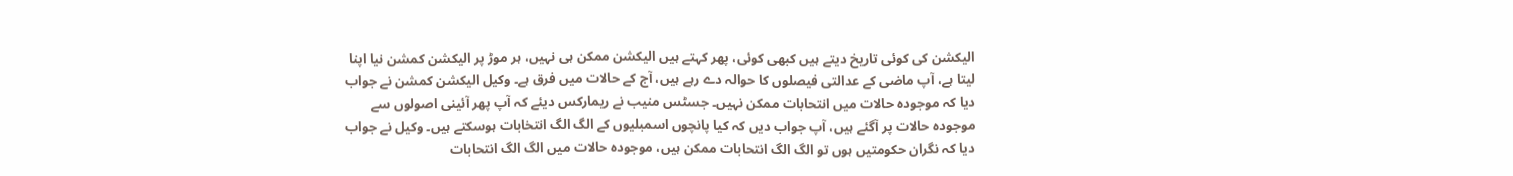الیکشن کی کوئی تاریخ دیتے ہیں کبھی کوئی، پھر کہتے ہیں الیکشن ممکن ہی نہیں، ہر موڑ پر الیکشن کمشن نیا اپنا لیتا ہے، آپ ماضی کے عدالتی فیصلوں کا حوالہ دے رہے ہیں، آج کے حالات میں فرق ہے۔ وکیل الیکشن کمشن نے جواب دیا کہ موجودہ حالات میں انتحابات ممکن نہیں۔ جسٹس منیب نے ریمارکس دیئے کہ آپ پھر آئینی اصولوں سے موجودہ حالات پر آگئے ہیں، آپ جواب دیں کہ کیا پانچوں اسمبلیوں کے الگ الگ انتخابات ہوسکتے ہیں۔ وکیل نے جواب دیا کہ نگران حکومتیں ہوں تو الگ الگ انتحابات ممکن ہیں، موجودہ حالات میں الگ الگ انتحابات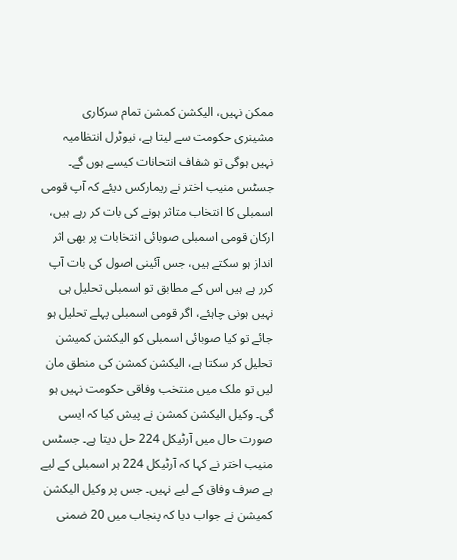ممکن نہیں، الیکشن کمشن تمام سرکاری مشینری حکومت سے لیتا ہے، نیوٹرل انتظامیہ نہیں ہوگی تو شفاف انتحانات کیسے ہوں گے۔ جسٹس منیب اختر نے ریمارکس دیئے کہ آپ قومی اسمبلی کا انتخاب متاثر ہونے کی بات کر رہے ہیں، ارکان قومی اسمبلی صوبائی انتخابات پر بھی اثر انداز ہو سکتے ہیں، جس آئینی اصول کی بات آپ کرر ہے ہیں اس کے مطابق تو اسمبلی تحلیل ہی نہیں ہونی چاہئے، اگر قومی اسمبلی پہلے تحلیل ہو جائے تو کیا صوبائی اسمبلی کو الیکشن کمیشن تحلیل کر سکتا ہے، الیکشن کمشن کی منطق مان لیں تو ملک میں منتخب وفاقی حکومت نہیں ہو گی۔ وکیل الیکشن کمشن نے پیش کیا کہ ایسی صورت حال میں آرٹیکل 224 حل دیتا ہے۔ جسٹس منیب اختر نے کہا کہ آرٹیکل 224 ہر اسمبلی کے لیے ہے صرف وفاق کے لیے نہیں۔ جس پر وکیل الیکشن کمیشن نے جواب دیا کہ پنجاب میں 20 ضمنی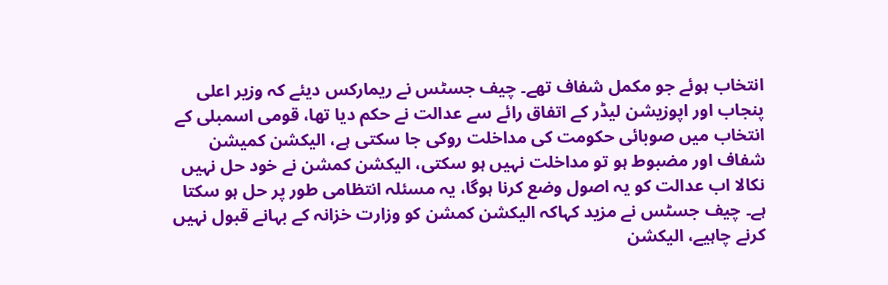انتخاب ہوئے جو مکمل شفاف تھے۔ چیف جسٹس نے ریمارکس دیئے کہ وزیر اعلی پنجاب اور اپوزیشن لیڈر کے اتفاق رائے سے عدالت نے حکم دیا تھا، قومی اسمبلی کے انتخاب میں صوبائی حکومت کی مداخلت روکی جا سکتی ہے، الیکشن کمیشن شفاف اور مضبوط ہو تو مداخلت نہیں ہو سکتی، الیکشن کمشن نے خود حل نہیں نکالا اب عدالت کو یہ اصول وضع کرنا ہوگا، یہ مسئلہ انتظامی طور پر حل ہو سکتا ہے۔ چیف جسٹس نے مزید کہاکہ الیکشن کمشن کو وزارت خزانہ کے بہانے قبول نہیں کرنے چاہیے، الیکشن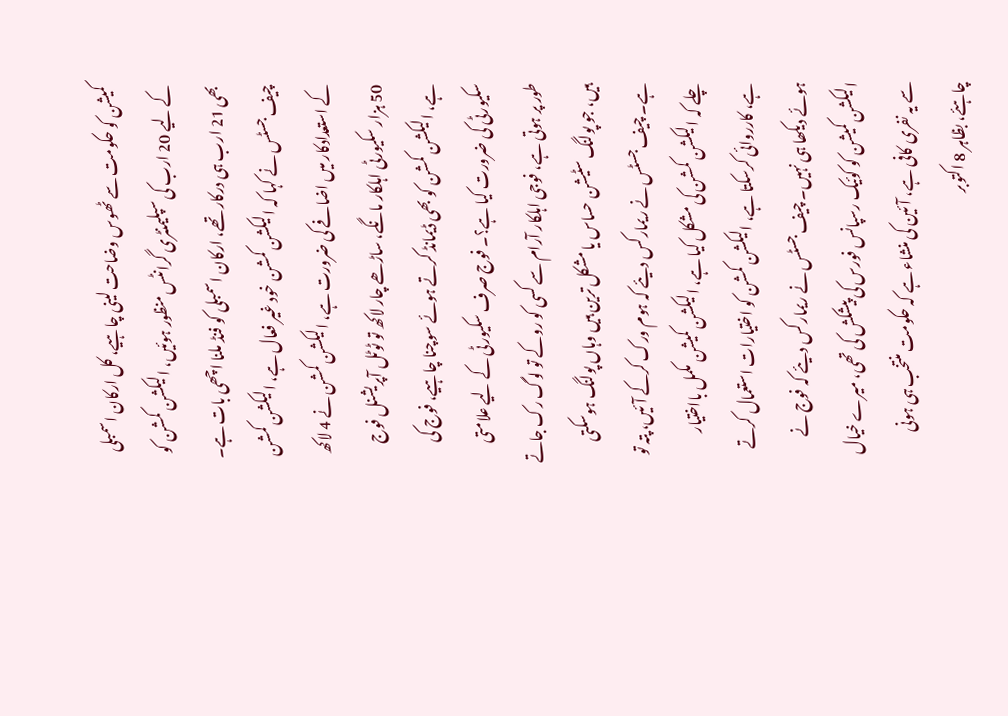کمیشن کو حکومت سے ٹھوس وضاحت لینی چاہیے، کل ارکان اسمبلی کے لیے 20 ارب کی سپلیمنٹری گرانٹس منظور ہوئیں، الیکشن کمشن کو بھی 21 ارب ہی درکار تھے، ارکان اسمبلی کو فنڈ ملنا اچھی بات ہے۔ چیف جسٹس نے کہا کہ الیکشن کمشن خود غیر فعال ہے، الیکشن کمشن کے استعدادکار میں اضافے کی ضرورت ہے، الیکشن کمشن نے 4 لاکھ 50 ہزار سکیورٹی اہلکار مانگے، ساڑھے چار لاکھ تو ٹوٹل آپریشنل فوج ہے، الیکشن کمشن کو بھی ڈیمانڈ کرتے ہوئے سوچنا چاہیے، فوج کی سکیورٹی کی ضرورت کیا ہے؟۔ فوج صرف سکیورٹی کے لیے علامتی طور پر ہوتی ہے، فوجی اہلکار آرام سے کسی کو روکے تو لوگ رک جاتے ہیں، جو پولنگ سٹیشن حساس یا مشکل ترین ہیں وہاں پولنگ ہوسکتی ہے۔ چیف جسٹس نے ریمارکس دیئے کہ ہوم ورک کرکے آئیں، پتہ تو چلے کہ الیکشن کمشن کی مشکل کیا ہے، الیکشن کمیشن مکمل بااختیار ہے، کارروائی کرسکتا ہے، الیکشن کمشن کو اختیارات استعمال کرتے ہوئے دیکھا ہی نہیں۔ چیف جسٹس نے ریمارکس دیئے کہ فوج نے الیکشن کمیشن کو کوئیک رسپانس فورس کی پیشکش کی تھی، میرے خیال سے یہ نفری کافی ہے، آئین کی منشاء ہے کہ حکومت منتخب ہی ہونی چاہئے، بظاہر 8 اکتوبر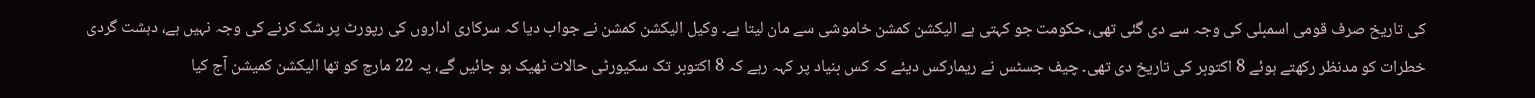کی تاریخ صرف قومی اسمبلی کی وجہ سے دی گئی تھی، حکومت جو کہتی ہے الیکشن کمشن خاموشی سے مان لیتا ہے۔ وکیل الیکشن کمشن نے جواب دیا کہ سرکاری اداروں کی رپورٹ پر شک کرنے کی وجہ نہیں ہے، دہشت گردی خطرات کو مدنظر رکھتے ہوئے 8 اکتوبر کی تاریخ دی تھی۔ چیف جسٹس نے ریمارکس دیئے کہ کس بنیاد پر کہہ رہے کہ 8 اکتوبر تک سکیورٹی حالات ٹھیک ہو جائیں گے، یہ 22 مارچ کو تھا الیکشن کمیشن آج کیا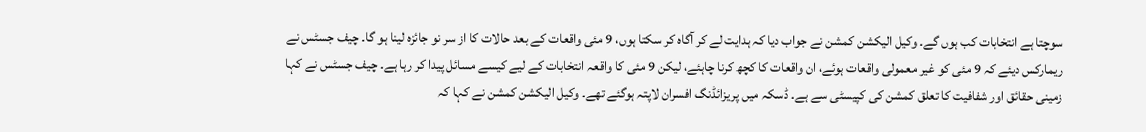سوچتا ہے انتخابات کب ہوں گے۔ وکیل الیکشن کمشن نے جواب دیا کہ ہدایت لے کر آگاہ کر سکتا ہوں، 9 مئی واقعات کے بعد حالات کا از سر نو جائزہ لینا ہو گا۔ چیف جسٹس نے ریمارکس دیئے کہ 9 مئی کو غیر معمولی واقعات ہوئے، ان واقعات کا کچھ کرنا چاہئے، لیکن 9 مئی کا واقعہ انتخابات کے لیے کیسے مسائل پیدا کر رہا ہے۔ چیف جسٹس نے کہا زمینی حقائق اور شفافیت کا تعلق کمشن کی کپیسٹی سے ہے۔ ڈسکہ میں پریزائڈنگ افسران لاپتہ ہوگئے تھے۔ وکیل الیکشن کمشن نے کہا کہ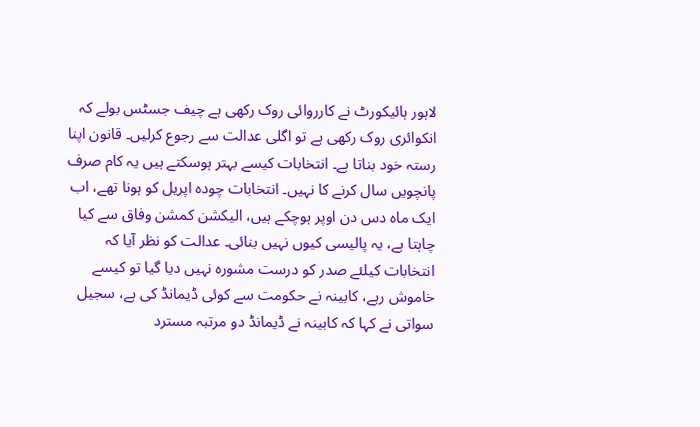لاہور ہائیکورٹ نے کارروائی روک رکھی ہے چیف جسٹس بولے کہ انکوائری روک رکھی ہے تو اگلی عدالت سے رجوع کرلیں۔ قانون اپنا رستہ خود بناتا ہے۔ انتخابات کیسے بہتر ہوسکتے ہیں یہ کام صرف پانچویں سال کرنے کا نہیں۔ انتخابات چودہ اپریل کو ہونا تھے، اب ایک ماہ دس دن اوپر ہوچکے ہیں، الیکشن کمشن وفاق سے کیا چاہتا ہے، یہ پالیسی کیوں نہیں بنائی۔ عدالت کو نظر آیا کہ انتخابات کیلئے صدر کو درست مشورہ نہیں دیا گیا تو کیسے خاموش رہے، کابینہ نے حکومت سے کوئی ڈیمانڈ کی ہے، سجیل سواتی نے کہا کہ کابینہ نے ڈیمانڈ دو مرتبہ مسترد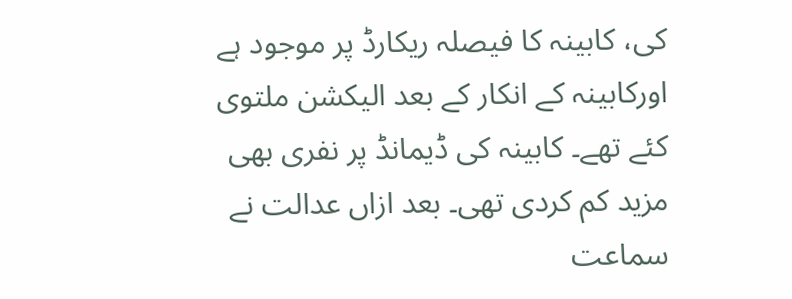کی، کابینہ کا فیصلہ ریکارڈ پر موجود ہے اورکابینہ کے انکار کے بعد الیکشن ملتوی کئے تھے۔ کابینہ کی ڈیمانڈ پر نفری بھی مزید کم کردی تھی۔ بعد ازاں عدالت نے سماعت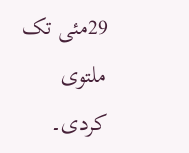29مئی تک ملتوی کردی۔